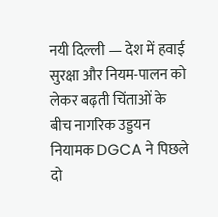नयी दिल्ली — देश में हवाई सुरक्षा और नियम-पालन को लेकर बढ़ती चिंताओं के बीच नागरिक उड्डयन नियामक DGCA ने पिछले दो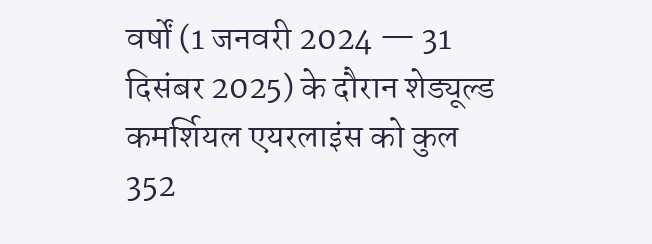वर्षों (1 जनवरी 2024 — 31 दिसंबर 2025) के दौरान शेड्यूल्ड कमर्शियल एयरलाइंस को कुल 352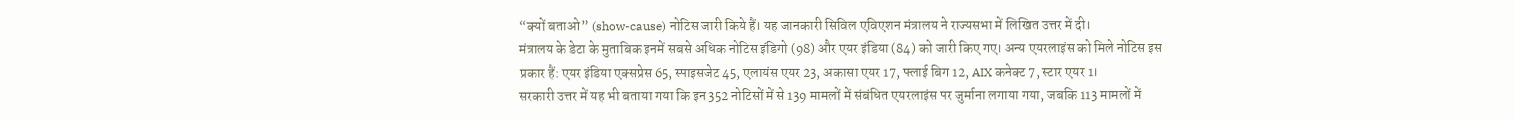“क्यों बताओ” (show-cause) नोटिस जारी किये हैं। यह जानकारी सिविल एविएशन मंत्रालय ने राज्यसभा में लिखित उत्तर में दी।
मंत्रालय के डेटा के मुताबिक इनमें सबसे अधिक नोटिस इंडिगो (98) और एयर इंडिया (84) को जारी किए गए। अन्य एयरलाइंस को मिले नोटिस इस प्रकार हैं: एयर इंडिया एक्सप्रेस 65, स्पाइसजेट 45, एलायंस एयर 23, अकासा एयर 17, फ्लाई बिग 12, AIX कनेक्ट 7, स्टार एयर 1।
सरकारी उत्तर में यह भी बताया गया कि इन 352 नोटिसों में से 139 मामलों में संबंधित एयरलाइंस पर जुर्माना लगाया गया, जबकि 113 मामलों में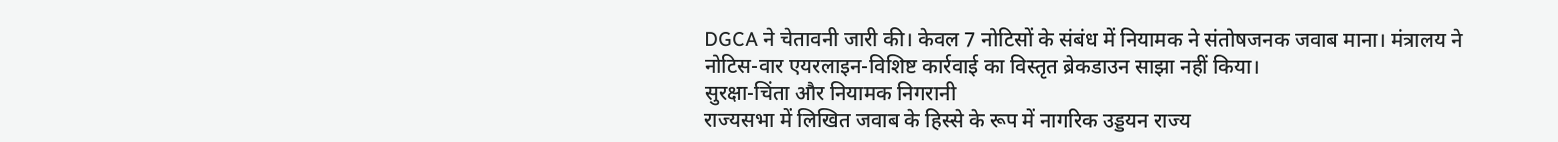DGCA ने चेतावनी जारी की। केवल 7 नोटिसों के संबंध में नियामक ने संतोषजनक जवाब माना। मंत्रालय ने नोटिस-वार एयरलाइन-विशिष्ट कार्रवाई का विस्तृत ब्रेकडाउन साझा नहीं किया।
सुरक्षा-चिंता और नियामक निगरानी
राज्यसभा में लिखित जवाब के हिस्से के रूप में नागरिक उड्डयन राज्य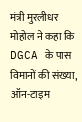मंत्री मुरलीधर मोहोल ने कहा कि DGCA के पास विमानों की संख्या, ऑन-टाइम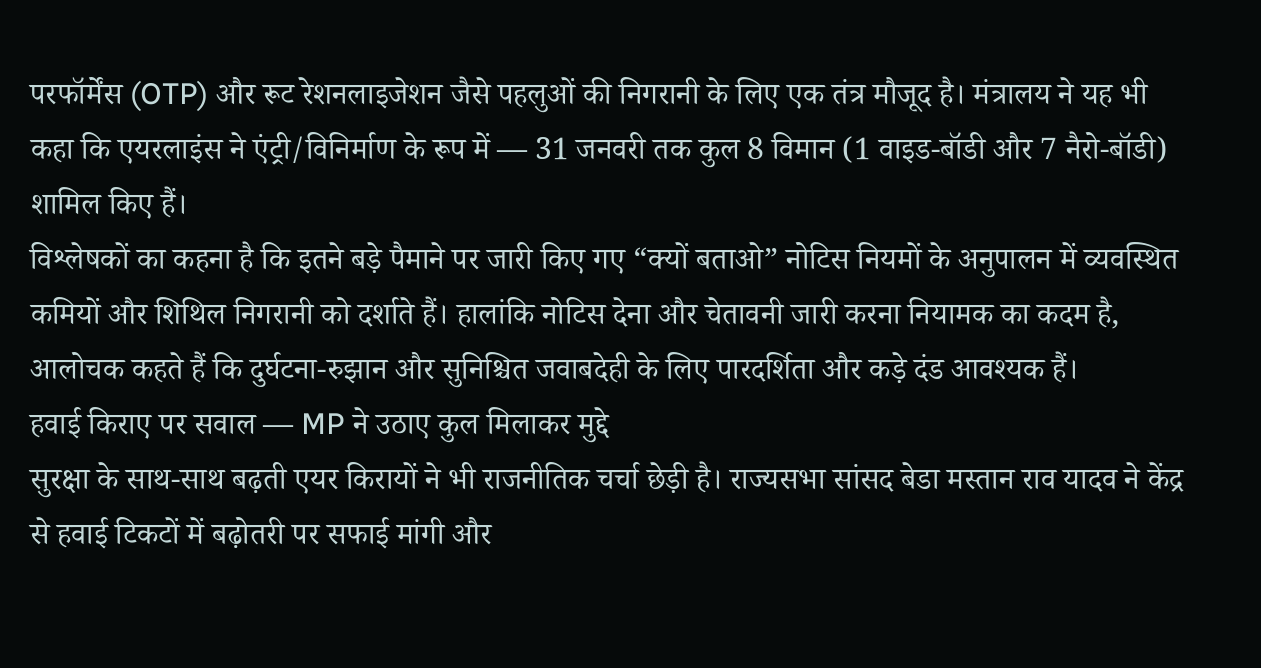परफॉर्मेंस (OTP) और रूट रेशनलाइजेशन जैसे पहलुओं की निगरानी के लिए एक तंत्र मौजूद है। मंत्रालय ने यह भी कहा कि एयरलाइंस ने एंट्री/विनिर्माण के रूप में — 31 जनवरी तक कुल 8 विमान (1 वाइड-बॉडी और 7 नैरो-बॉडी) शामिल किए हैं।
विश्लेषकों का कहना है कि इतने बड़े पैमाने पर जारी किए गए “क्यों बताओ” नोटिस नियमों के अनुपालन में व्यवस्थित कमियों और शिथिल निगरानी को दर्शाते हैं। हालांकि नोटिस देना और चेतावनी जारी करना नियामक का कदम है, आलोचक कहते हैं कि दुर्घटना-रुझान और सुनिश्चित जवाबदेही के लिए पारदर्शिता और कड़े दंड आवश्यक हैं।
हवाई किराए पर सवाल — MP ने उठाए कुल मिलाकर मुद्दे
सुरक्षा के साथ-साथ बढ़ती एयर किरायों ने भी राजनीतिक चर्चा छेड़ी है। राज्यसभा सांसद बेडा मस्तान राव यादव ने केंद्र से हवाई टिकटों में बढ़ोतरी पर सफाई मांगी और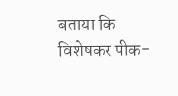बताया कि विशेषकर पीक-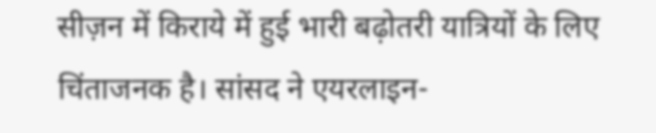सीज़न में किराये में हुई भारी बढ़ोतरी यात्रियों के लिए चिंताजनक है। सांसद ने एयरलाइन-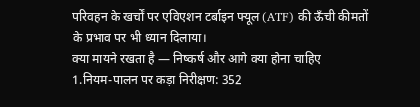परिवहन के खर्चों पर एविएशन टर्बाइन फ्यूल (ATF) की ऊँची कीमतों के प्रभाव पर भी ध्यान दिलाया।
क्या मायने रखता है — निष्कर्ष और आगे क्या होना चाहिए
1.नियम-पालन पर कड़ा निरीक्षण: 352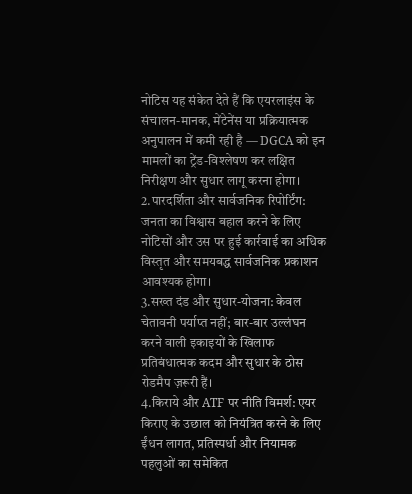नोटिस यह संकेत देते हैं कि एयरलाइंस के संचालन-मानक, मेंटेनेंस या प्रक्रियात्मक अनुपालन में कमी रही है — DGCA को इन मामलों का ट्रेंड-विश्लेषण कर लक्षित निरीक्षण और सुधार लागू करना होगा।
2.पारदर्शिता और सार्वजनिक रिपोर्टिंग: जनता का विश्वास बहाल करने के लिए नोटिसों और उस पर हुई कार्रवाई का अधिक विस्तृत और समयबद्ध सार्वजनिक प्रकाशन आवश्यक होगा।
3.सख्त दंड और सुधार-योजना: केवल चेतावनी पर्याप्त नहीं; बार-बार उल्लंघन करने वाली इकाइयों के खिलाफ प्रतिबंधात्मक कदम और सुधार के ठोस रोडमैप ज़रूरी हैं।
4.किराये और ATF पर नीति विमर्श: एयर किराए के उछाल को नियंत्रित करने के लिए ईंधन लागत, प्रतिस्पर्धा और नियामक पहलुओं का समेकित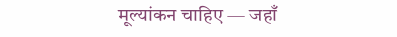मूल्यांकन चाहिए — जहाँ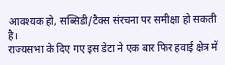आवश्यक हो, सब्सिडी/टैक्स संरचना पर समीक्षा हो सकती है।
राज्यसभा के दिए गए इस डेटा ने एक बार फिर हवाई क्षेत्र में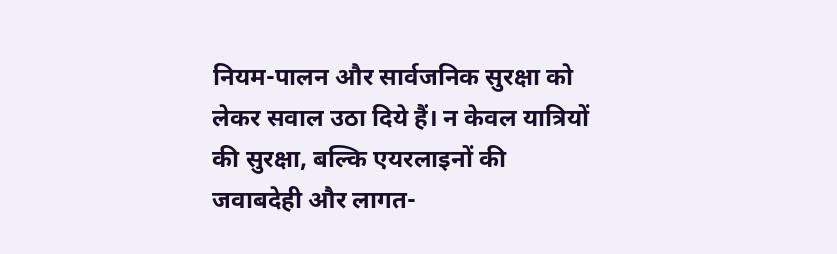नियम-पालन और सार्वजनिक सुरक्षा को लेकर सवाल उठा दिये हैं। न केवल यात्रियों की सुरक्षा, बल्कि एयरलाइनों की जवाबदेही और लागत-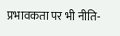प्रभावकता पर भी नीति-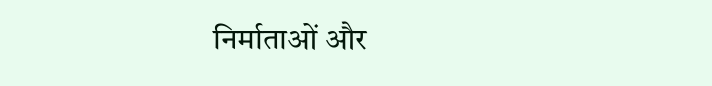निर्माताओं और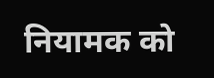नियामक को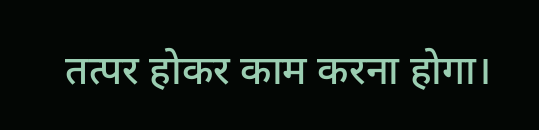तत्पर होकर काम करना होगा।